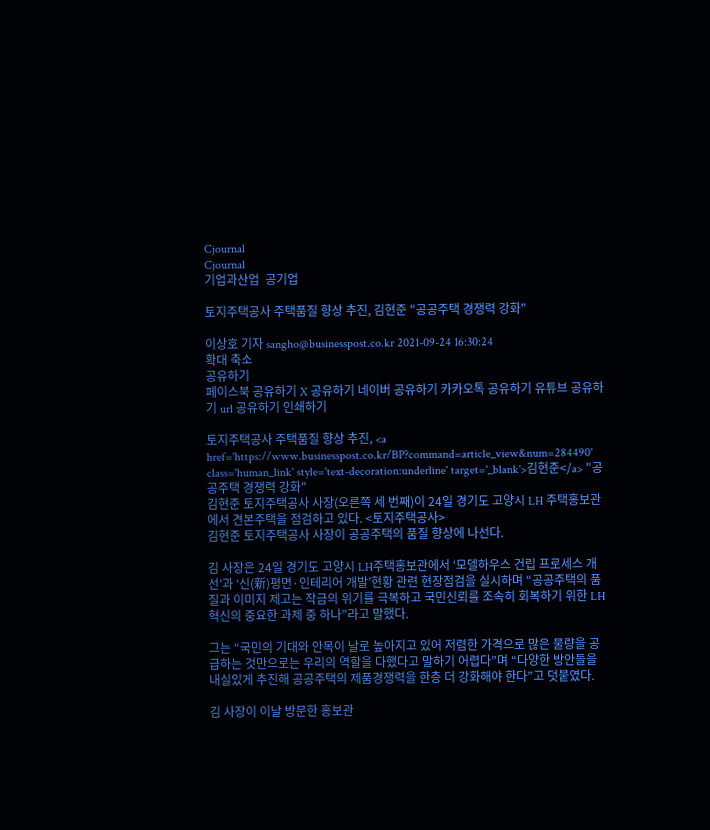Cjournal
Cjournal
기업과산업  공기업

토지주택공사 주택품질 향상 추진, 김현준 "공공주택 경쟁력 강화"

이상호 기자 sangho@businesspost.co.kr 2021-09-24 16:30:24
확대 축소
공유하기
페이스북 공유하기 X 공유하기 네이버 공유하기 카카오톡 공유하기 유튜브 공유하기 url 공유하기 인쇄하기

토지주택공사 주택품질 향상 추진, <a href='https://www.businesspost.co.kr/BP?command=article_view&num=284490' class='human_link' style='text-decoration:underline' target='_blank'>김현준</a> "공공주택 경쟁력 강화"
김현준 토지주택공사 사장(오른쪽 세 번째)이 24일 경기도 고양시 LH 주택홍보관에서 견본주택을 점검하고 있다. <토지주택공사>
김현준 토지주택공사 사장이 공공주택의 품질 향상에 나선다.

김 사장은 24일 경기도 고양시 LH주택홍보관에서 ‘모델하우스 건립 프로세스 개선’과 ‘신(新)평면·인테리어 개발’현황 관련 현장점검을 실시하며 “공공주택의 품질과 이미지 제고는 작금의 위기를 극복하고 국민신뢰를 조속히 회복하기 위한 LH혁신의 중요한 과제 중 하나”라고 말했다.

그는 “국민의 기대와 안목이 날로 높아지고 있어 저렴한 가격으로 많은 물량을 공급하는 것만으로는 우리의 역할을 다했다고 말하기 어렵다”며 “다양한 방안들을 내실있게 추진해 공공주택의 제품경쟁력을 한층 더 강화해야 한다”고 덧붙였다.

김 사장이 이날 방문한 홍보관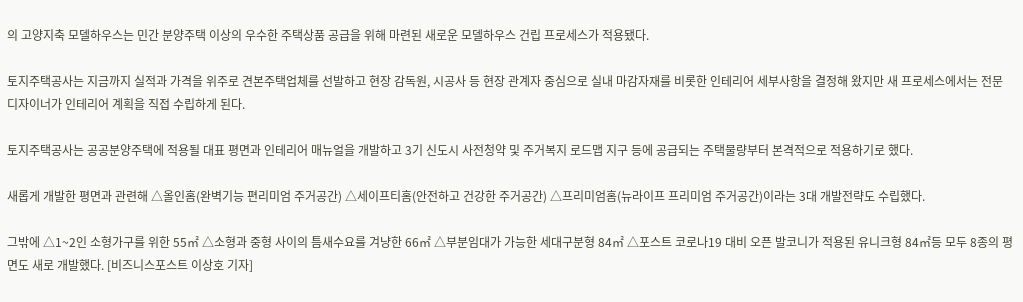의 고양지축 모델하우스는 민간 분양주택 이상의 우수한 주택상품 공급을 위해 마련된 새로운 모델하우스 건립 프로세스가 적용됐다.

토지주택공사는 지금까지 실적과 가격을 위주로 견본주택업체를 선발하고 현장 감독원, 시공사 등 현장 관계자 중심으로 실내 마감자재를 비롯한 인테리어 세부사항을 결정해 왔지만 새 프로세스에서는 전문 디자이너가 인테리어 계획을 직접 수립하게 된다.

토지주택공사는 공공분양주택에 적용될 대표 평면과 인테리어 매뉴얼을 개발하고 3기 신도시 사전청약 및 주거복지 로드맵 지구 등에 공급되는 주택물량부터 본격적으로 적용하기로 했다.

새롭게 개발한 평면과 관련해 △올인홈(완벽기능 편리미엄 주거공간) △세이프티홈(안전하고 건강한 주거공간) △프리미엄홈(뉴라이프 프리미엄 주거공간)이라는 3대 개발전략도 수립했다.

그밖에 △1~2인 소형가구를 위한 55㎡ △소형과 중형 사이의 틈새수요를 겨냥한 66㎡ △부분임대가 가능한 세대구분형 84㎡ △포스트 코로나19 대비 오픈 발코니가 적용된 유니크형 84㎡등 모두 8종의 평면도 새로 개발했다. [비즈니스포스트 이상호 기자]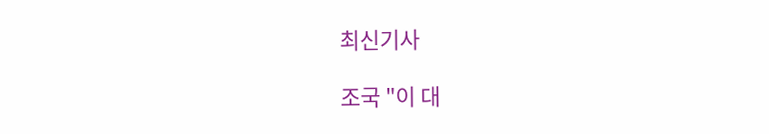최신기사

조국 "이 대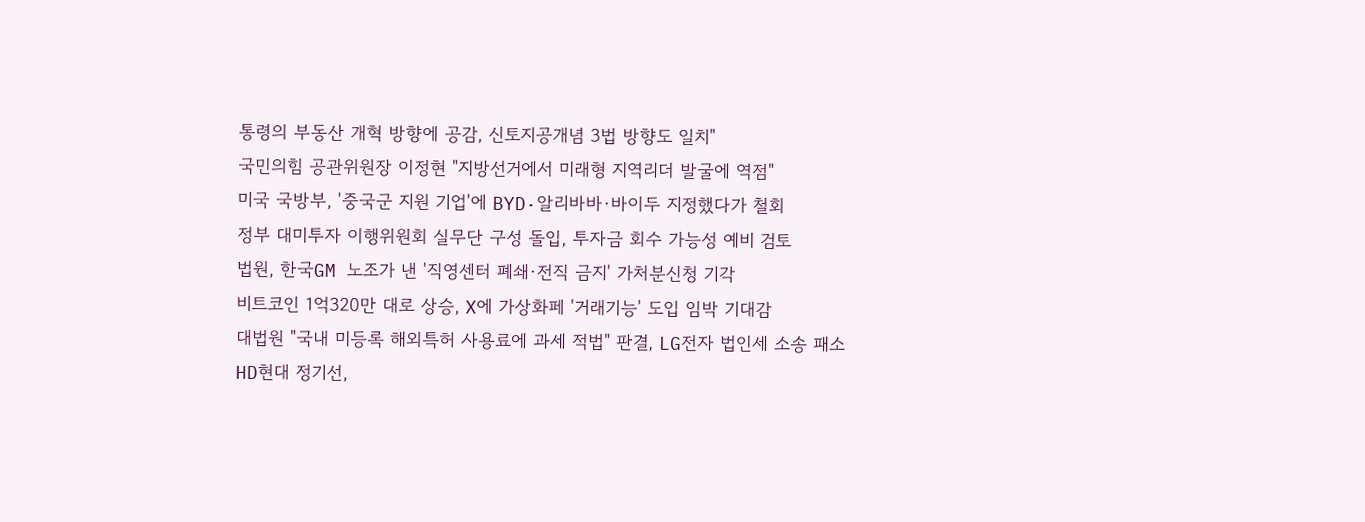통령의 부동산 개혁 방향에 공감, 신토지공개념 3법 방향도 일치"
국민의힘 공관위원장 이정현 "지방선거에서 미래형 지역리더 발굴에 역점"
미국 국방부, '중국군 지원 기업'에 BYD·알리바바·바이두 지정했다가 철회
정부 대미투자 이행위원회 실무단 구성 돌입, 투자금 회수 가능성 예비 검토
법원, 한국GM 노조가 낸 '직영센터 폐쇄·전직 금지' 가처분신청 기각
비트코인 1억320만 대로 상승, X에 가상화페 '거래기능' 도입 임박 기대감
대법원 "국내 미등록 해외특허 사용료에 과세 적법" 판결, LG전자 법인세 소송 패소
HD현대 정기선,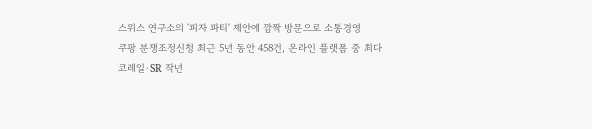스위스 연구소의 '피자 파티' 제안에 깜짝 방문으로 소통경영
쿠팡 분쟁조정신청 최근 5년 동안 458건, 온라인 플랫폼 중 최다
코레일·SR 작년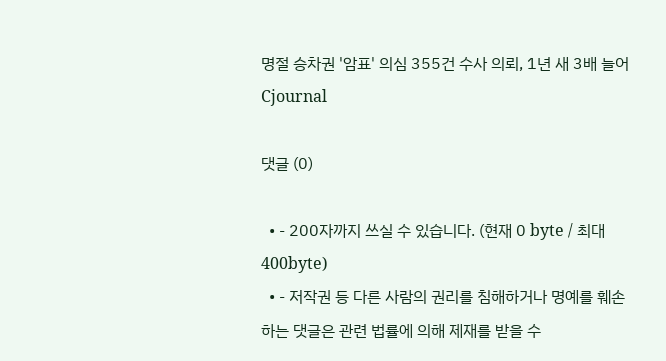명절 승차권 '암표' 의심 355건 수사 의뢰, 1년 새 3배 늘어
Cjournal

댓글 (0)

  • - 200자까지 쓰실 수 있습니다. (현재 0 byte / 최대 400byte)
  • - 저작권 등 다른 사람의 권리를 침해하거나 명예를 훼손하는 댓글은 관련 법률에 의해 제재를 받을 수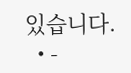있습니다.
  • -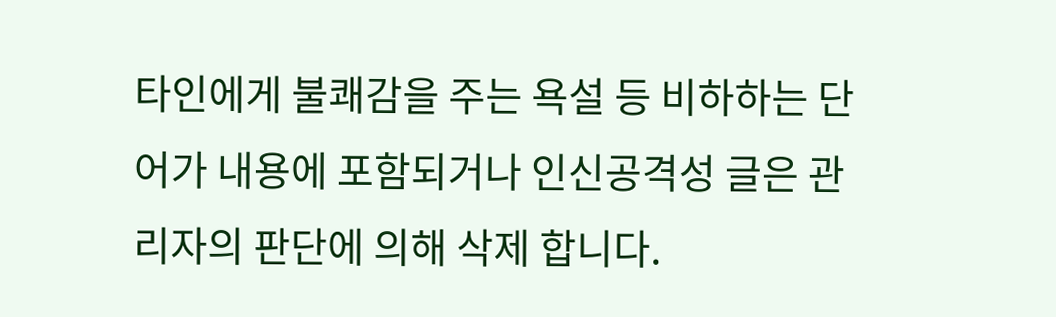타인에게 불쾌감을 주는 욕설 등 비하하는 단어가 내용에 포함되거나 인신공격성 글은 관리자의 판단에 의해 삭제 합니다.